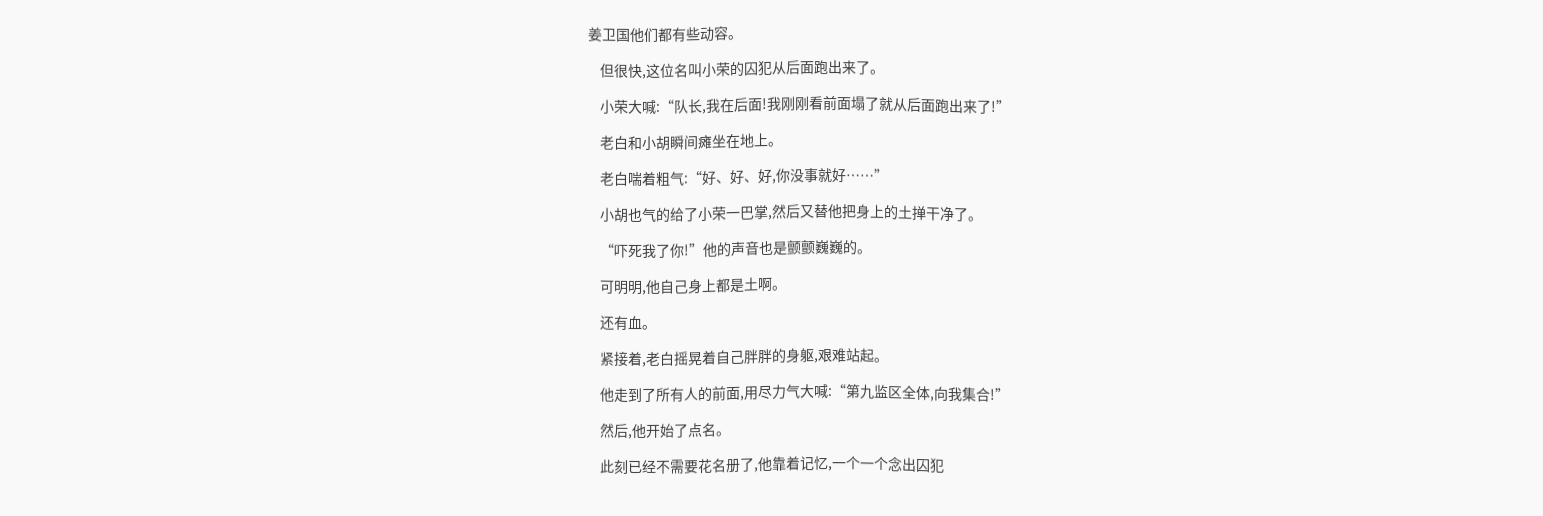姜卫国他们都有些动容。

    但很快,这位名叫小荣的囚犯从后面跑出来了。

    小荣大喊:“队长,我在后面!我刚刚看前面塌了就从后面跑出来了!”

    老白和小胡瞬间瘫坐在地上。

    老白喘着粗气:“好、好、好,你没事就好……”

    小胡也气的给了小荣一巴掌,然后又替他把身上的土掸干净了。

    “吓死我了你!”他的声音也是颤颤巍巍的。

    可明明,他自己身上都是土啊。

    还有血。

    紧接着,老白摇晃着自己胖胖的身躯,艰难站起。

    他走到了所有人的前面,用尽力气大喊:“第九监区全体,向我集合!”

    然后,他开始了点名。

    此刻已经不需要花名册了,他靠着记忆,一个一个念出囚犯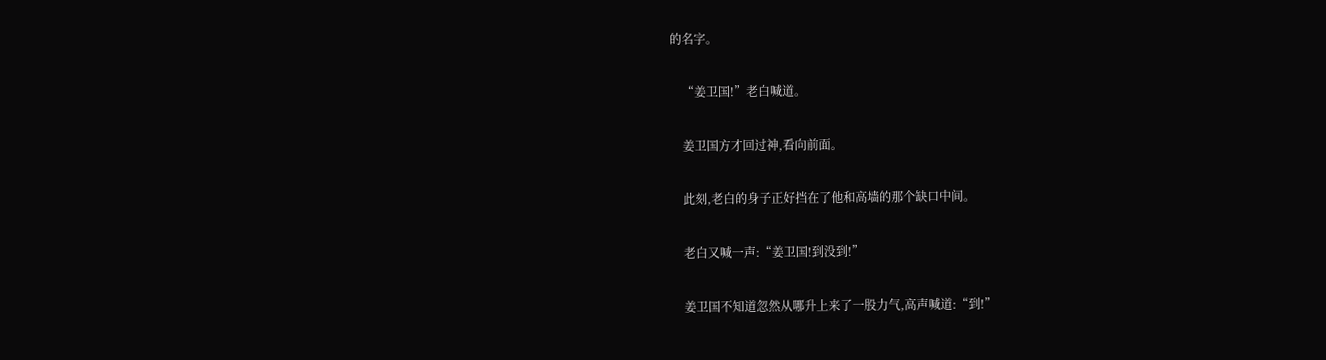的名字。

    “姜卫国!”老白喊道。

    姜卫国方才回过神,看向前面。

    此刻,老白的身子正好挡在了他和高墙的那个缺口中间。

    老白又喊一声:“姜卫国!到没到!”

    姜卫国不知道忽然从哪升上来了一股力气,高声喊道:“到!”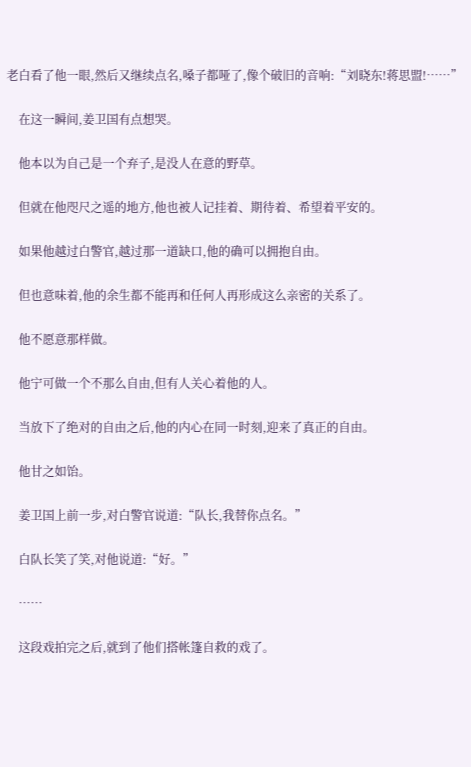老白看了他一眼,然后又继续点名,嗓子都哑了,像个破旧的音响:“刘晓东!蒋思盟!……”

    在这一瞬间,姜卫国有点想哭。

    他本以为自己是一个弃子,是没人在意的野草。

    但就在他咫尺之遥的地方,他也被人记挂着、期待着、希望着平安的。

    如果他越过白警官,越过那一道缺口,他的确可以拥抱自由。

    但也意味着,他的余生都不能再和任何人再形成这么亲密的关系了。

    他不愿意那样做。

    他宁可做一个不那么自由,但有人关心着他的人。

    当放下了绝对的自由之后,他的内心在同一时刻,迎来了真正的自由。

    他甘之如饴。

    姜卫国上前一步,对白警官说道:“队长,我替你点名。”

    白队长笑了笑,对他说道:“好。”

    ……

    这段戏拍完之后,就到了他们搭帐篷自救的戏了。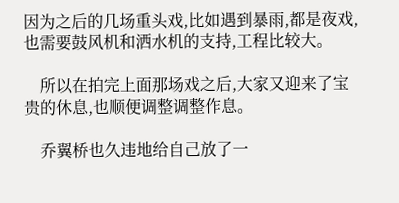因为之后的几场重头戏,比如遇到暴雨,都是夜戏,也需要鼓风机和洒水机的支持,工程比较大。

    所以在拍完上面那场戏之后,大家又迎来了宝贵的休息,也顺便调整调整作息。

    乔翼桥也久违地给自己放了一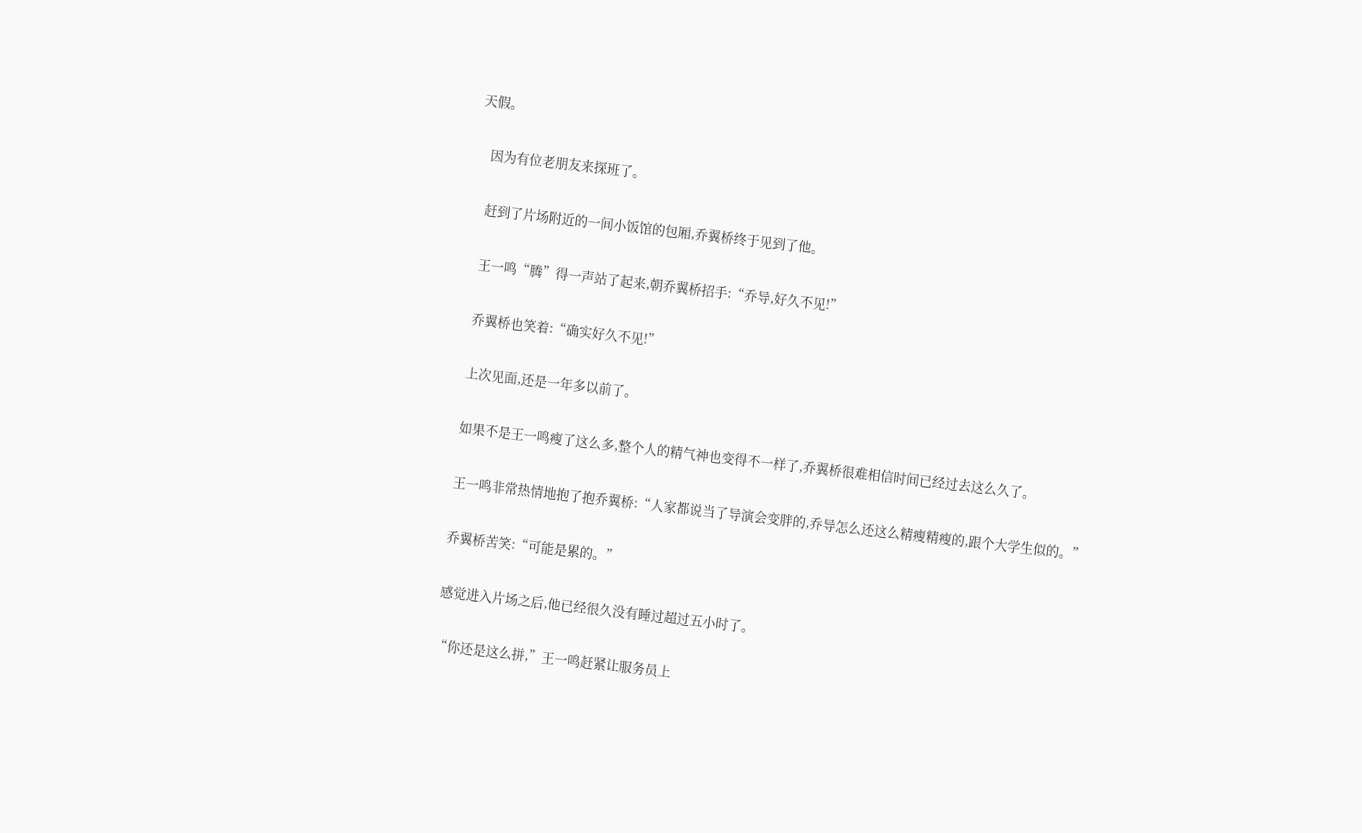天假。

    因为有位老朋友来探班了。

    赶到了片场附近的一间小饭馆的包厢,乔翼桥终于见到了他。

    王一鸣“腾”得一声站了起来,朝乔翼桥招手:“乔导,好久不见!”

    乔翼桥也笑着:“确实好久不见!”

    上次见面,还是一年多以前了。

    如果不是王一鸣瘦了这么多,整个人的精气神也变得不一样了,乔翼桥很难相信时间已经过去这么久了。

    王一鸣非常热情地抱了抱乔翼桥:“人家都说当了导演会变胖的,乔导怎么还这么精瘦精瘦的,跟个大学生似的。”

    乔翼桥苦笑:“可能是累的。”

    感觉进入片场之后,他已经很久没有睡过超过五小时了。

    “你还是这么拼,”王一鸣赶紧让服务员上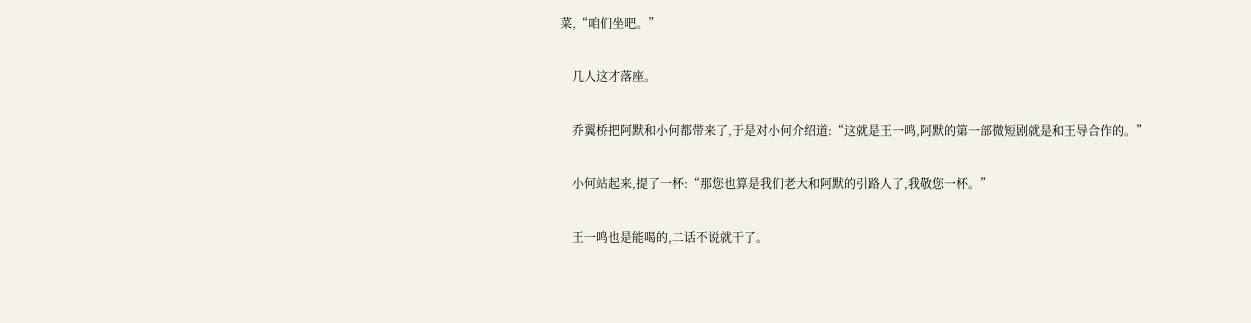菜,“咱们坐吧。”

    几人这才落座。

    乔翼桥把阿默和小何都带来了,于是对小何介绍道:“这就是王一鸣,阿默的第一部微短剧就是和王导合作的。”

    小何站起来,提了一杯:“那您也算是我们老大和阿默的引路人了,我敬您一杯。”

    王一鸣也是能喝的,二话不说就干了。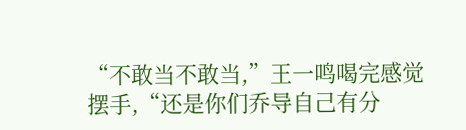“不敢当不敢当,”王一鸣喝完感觉摆手,“还是你们乔导自己有分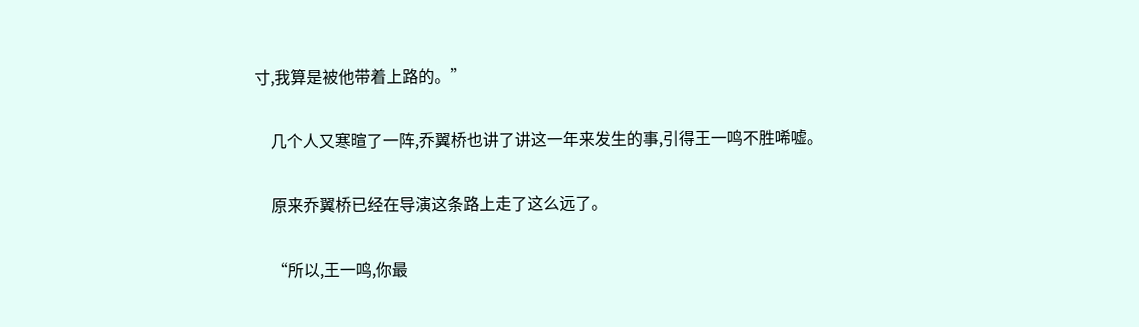寸,我算是被他带着上路的。”

    几个人又寒暄了一阵,乔翼桥也讲了讲这一年来发生的事,引得王一鸣不胜唏嘘。

    原来乔翼桥已经在导演这条路上走了这么远了。

    “所以,王一鸣,你最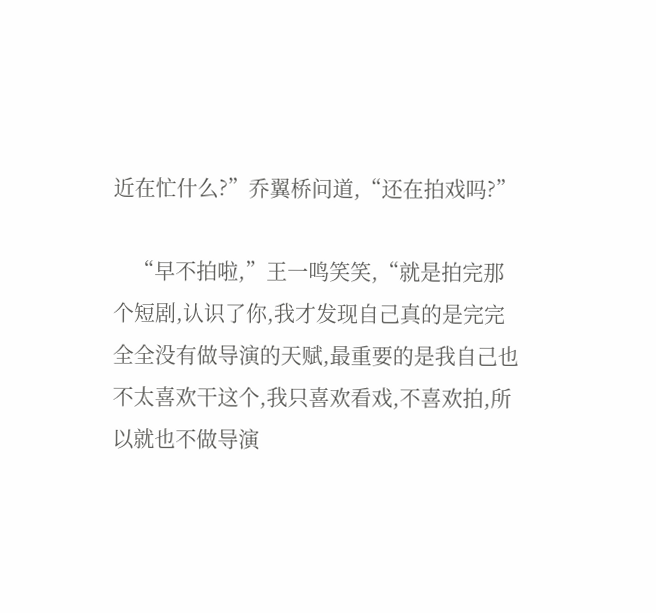近在忙什么?”乔翼桥问道,“还在拍戏吗?”

    “早不拍啦,”王一鸣笑笑,“就是拍完那个短剧,认识了你,我才发现自己真的是完完全全没有做导演的天赋,最重要的是我自己也不太喜欢干这个,我只喜欢看戏,不喜欢拍,所以就也不做导演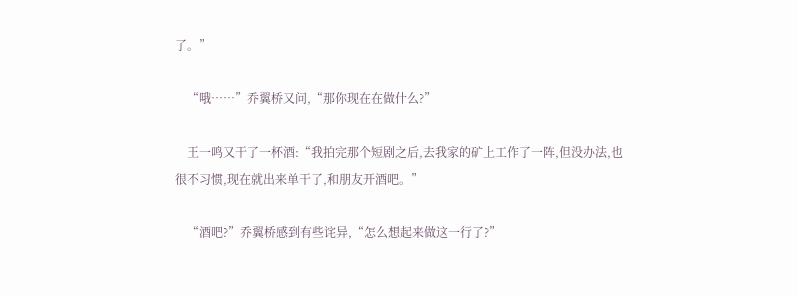了。”

    “哦……”乔翼桥又问,“那你现在在做什么?”

    王一鸣又干了一杯酒:“我拍完那个短剧之后,去我家的矿上工作了一阵,但没办法,也很不习惯,现在就出来单干了,和朋友开酒吧。”

    “酒吧?”乔翼桥感到有些诧异,“怎么想起来做这一行了?”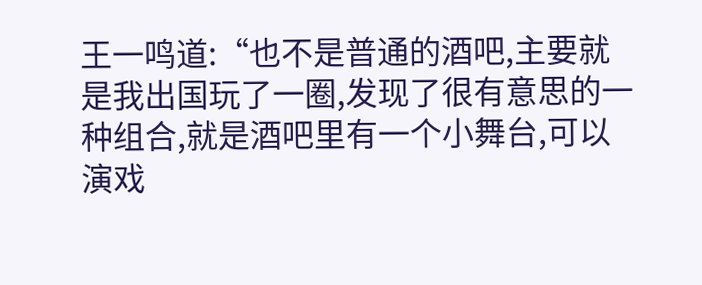王一鸣道:“也不是普通的酒吧,主要就是我出国玩了一圈,发现了很有意思的一种组合,就是酒吧里有一个小舞台,可以演戏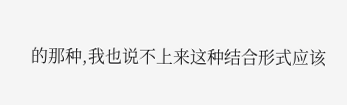的那种,我也说不上来这种结合形式应该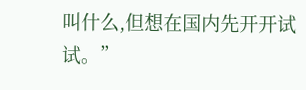叫什么,但想在国内先开开试试。”